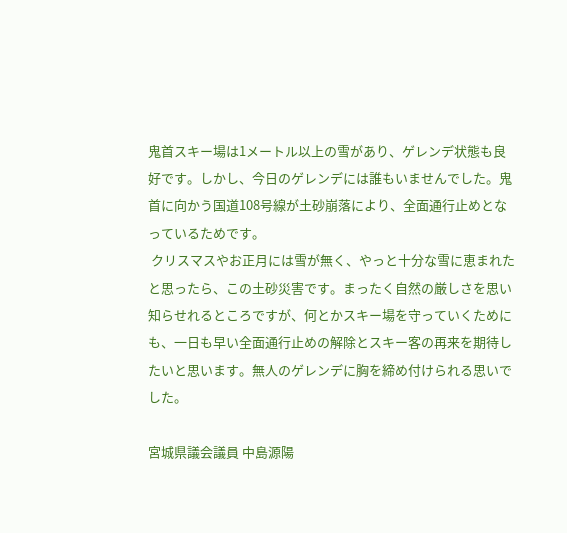鬼首スキー場は1メートル以上の雪があり、ゲレンデ状態も良好です。しかし、今日のゲレンデには誰もいませんでした。鬼首に向かう国道108号線が土砂崩落により、全面通行止めとなっているためです。
 クリスマスやお正月には雪が無く、やっと十分な雪に恵まれたと思ったら、この土砂災害です。まったく自然の厳しさを思い知らせれるところですが、何とかスキー場を守っていくためにも、一日も早い全面通行止めの解除とスキー客の再来を期待したいと思います。無人のゲレンデに胸を締め付けられる思いでした。

宮城県議会議員 中島源陽